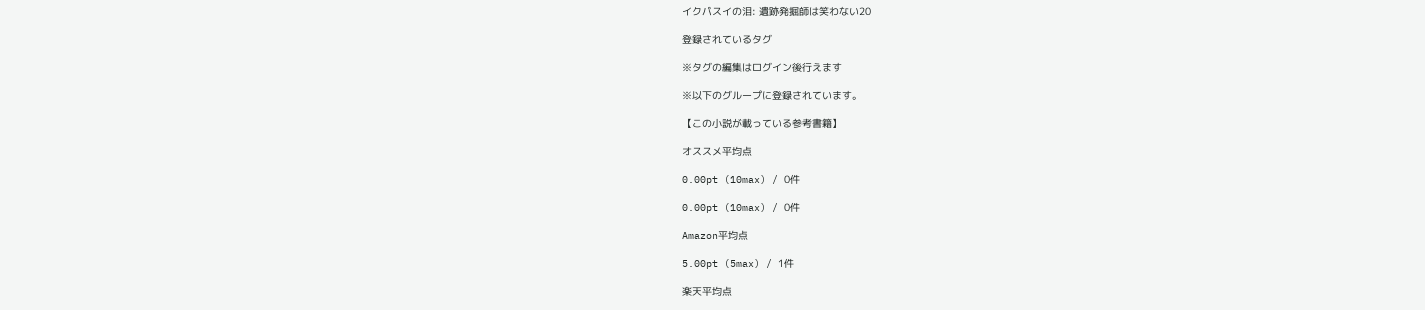イクパスイの泪: 遺跡発掘師は笑わない20

登録されているタグ

※タグの編集はログイン後行えます

※以下のグループに登録されています。

【この小説が載っている参考書籍】

オススメ平均点

0.00pt (10max) / 0件

0.00pt (10max) / 0件

Amazon平均点

5.00pt (5max) / 1件

楽天平均点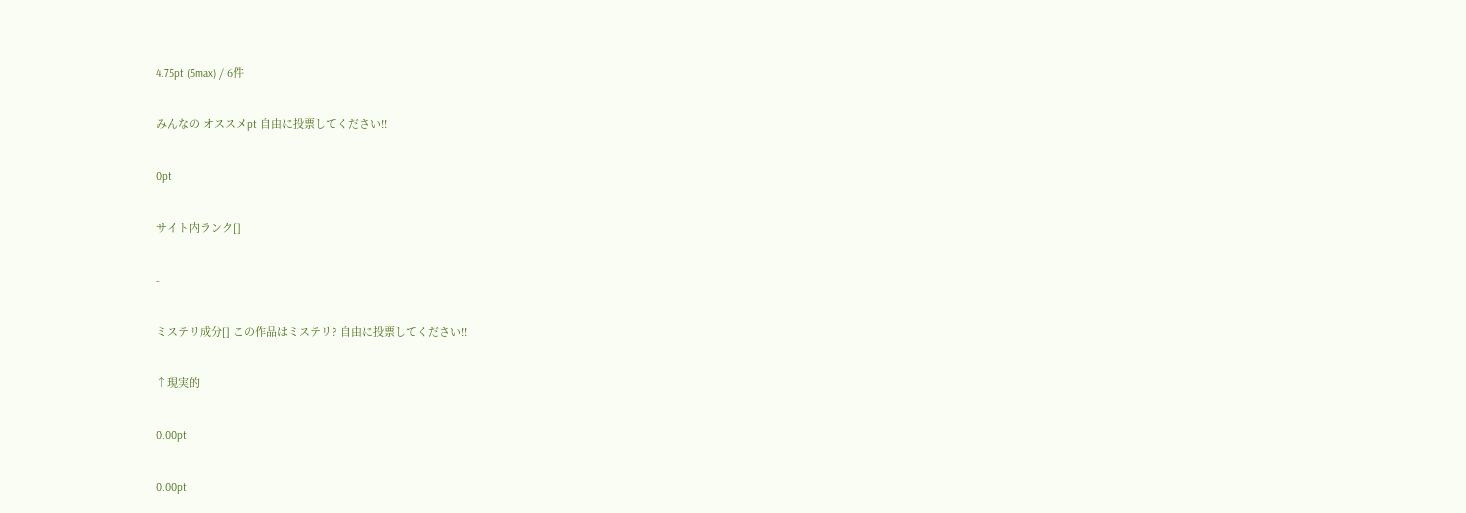4.75pt (5max) / 6件

みんなの オススメpt 自由に投票してください!!

0pt

サイト内ランク[]

-

ミステリ成分[] この作品はミステリ? 自由に投票してください!!

↑現実的

0.00pt

0.00pt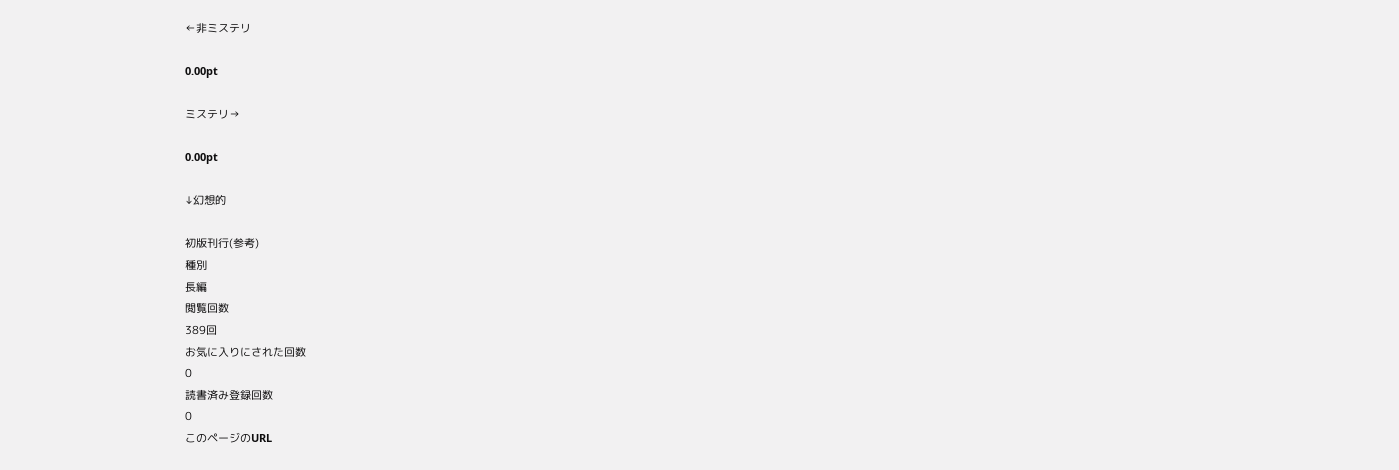←非ミステリ

0.00pt

ミステリ→

0.00pt

↓幻想的

初版刊行(参考)
種別
長編
閲覧回数
389回
お気に入りにされた回数
0
読書済み登録回数
0
このページのURL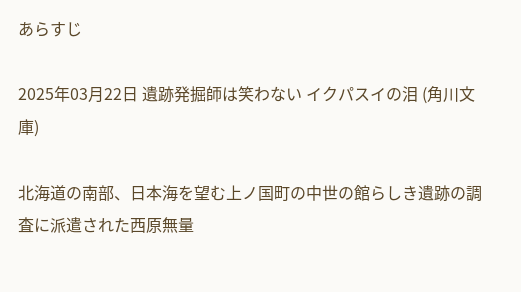あらすじ

2025年03月22日 遺跡発掘師は笑わない イクパスイの泪 (角川文庫)

北海道の南部、日本海を望む上ノ国町の中世の館らしき遺跡の調査に派遣された西原無量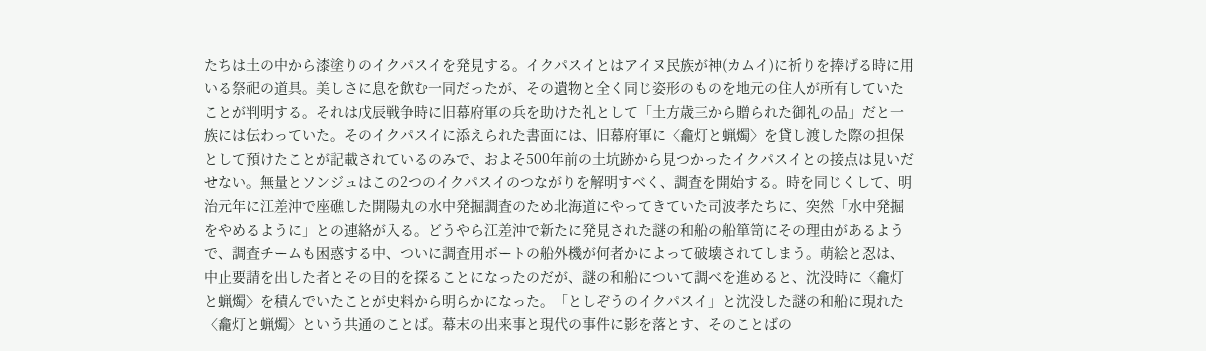たちは土の中から漆塗りのイクパスイを発見する。イクパスイとはアイヌ民族が神(カムイ)に祈りを捧げる時に用いる祭祀の道具。美しさに息を飲む一同だったが、その遺物と全く同じ姿形のものを地元の住人が所有していたことが判明する。それは戊辰戦争時に旧幕府軍の兵を助けた礼として「土方歳三から贈られた御礼の品」だと一族には伝わっていた。そのイクパスイに添えられた書面には、旧幕府軍に〈龕灯と蝋燭〉を貸し渡した際の担保として預けたことが記載されているのみで、およそ500年前の土坑跡から見つかったイクパスイとの接点は見いだせない。無量とソンジュはこの2つのイクパスイのつながりを解明すべく、調査を開始する。時を同じくして、明治元年に江差沖で座礁した開陽丸の水中発掘調査のため北海道にやってきていた司波孝たちに、突然「水中発掘をやめるように」との連絡が入る。どうやら江差沖で新たに発見された謎の和船の船箪笥にその理由があるようで、調査チームも困惑する中、ついに調査用ボートの船外機が何者かによって破壊されてしまう。萌絵と忍は、中止要請を出した者とその目的を探ることになったのだが、謎の和船について調べを進めると、沈没時に〈龕灯と蝋燭〉を積んでいたことが史料から明らかになった。「としぞうのイクパスイ」と沈没した謎の和船に現れた〈龕灯と蝋燭〉という共通のことば。幕末の出来事と現代の事件に影を落とす、そのことばの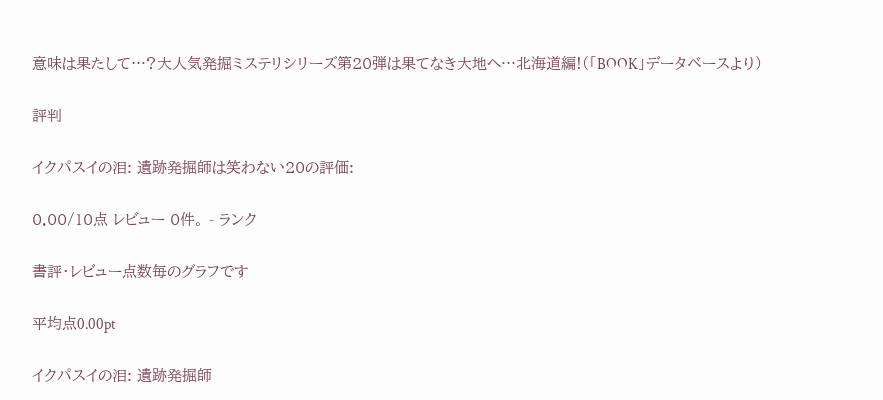意味は果たして…?大人気発掘ミステリシリーズ第20弾は果てなき大地へ…北海道編!(「BOOK」データベースより)

評判

イクパスイの泪: 遺跡発掘師は笑わない20の評価:

0.00/10点 レビュー 0件。 - ランク

書評・レビュー点数毎のグラフです

平均点0.00pt

イクパスイの泪: 遺跡発掘師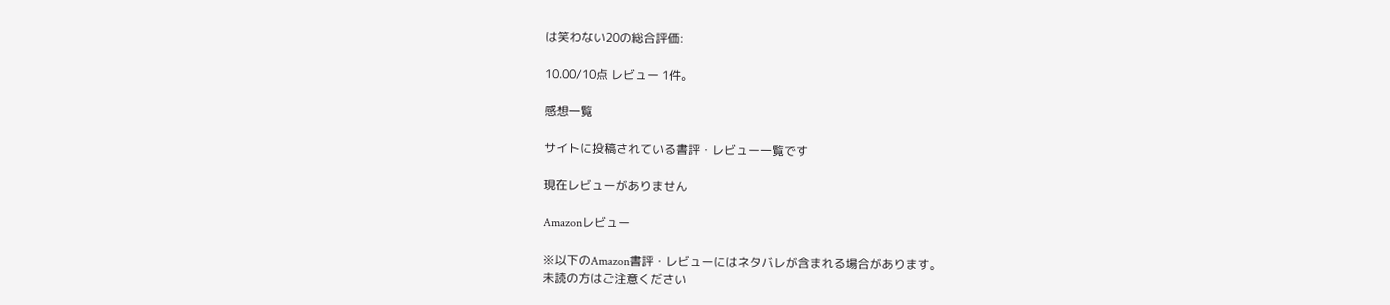は笑わない20の総合評価:

10.00/10点 レビュー 1件。

感想一覧

サイトに投稿されている書評・レビュー一覧です

現在レビューがありません

Amazonレビュー

※以下のAmazon書評・レビューにはネタバレが含まれる場合があります。
未読の方はご注意ください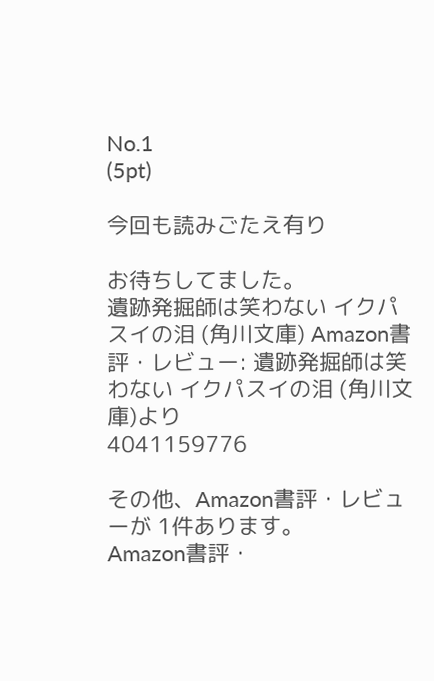No.1
(5pt)

今回も読みごたえ有り

お待ちしてました。
遺跡発掘師は笑わない イクパスイの泪 (角川文庫) Amazon書評・レビュー: 遺跡発掘師は笑わない イクパスイの泪 (角川文庫)より
4041159776

その他、Amazon書評・レビューが 1件あります。
Amazon書評・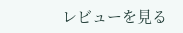レビューを見る